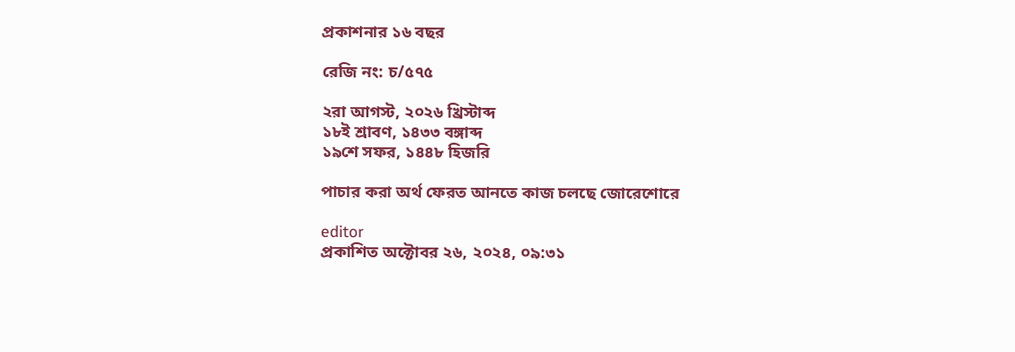প্রকাশনার ১৬ বছর

রেজি নং: চ/৫৭৫

২রা আগস্ট, ২০২৬ খ্রিস্টাব্দ
১৮ই শ্রাবণ, ১৪৩৩ বঙ্গাব্দ
১৯শে সফর, ১৪৪৮ হিজরি

পাচার করা অর্থ ফেরত আনতে কাজ চলছে জোরেশোরে

editor
প্রকাশিত অক্টোবর ২৬, ২০২৪, ০৯:৩১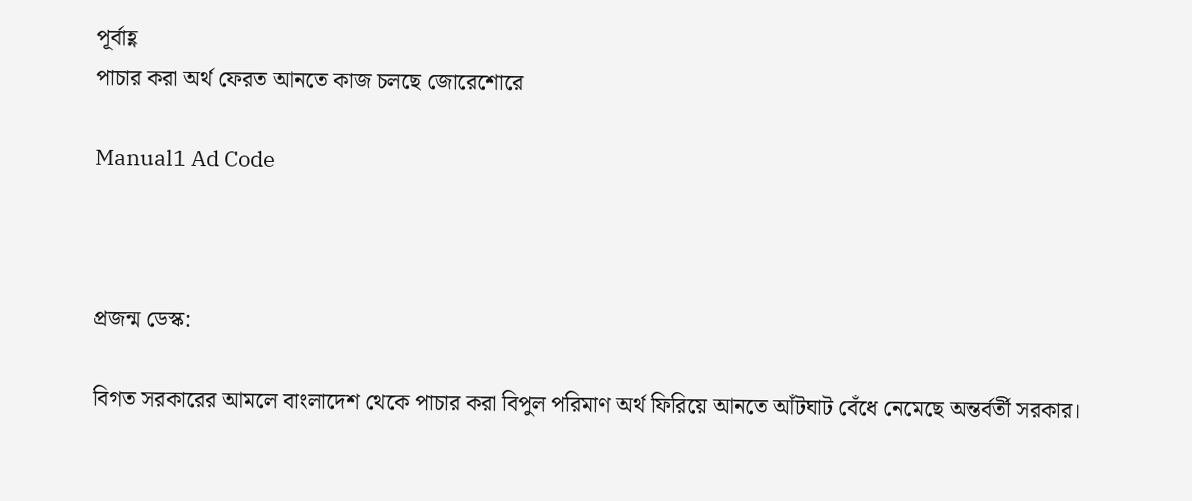পূর্বাহ্ণ
পাচার করা অর্থ ফেরত আনতে কাজ চলছে জোরেশোরে

Manual1 Ad Code



প্রজন্ম ডেস্ক:

বিগত সরকারের আমলে বাংলাদেশ থেকে পাচার করা বিপুল পরিমাণ অর্থ ফিরিয়ে আনতে আঁটঘাট বেঁধে নেমেছে অন্তর্বর্তী সরকার।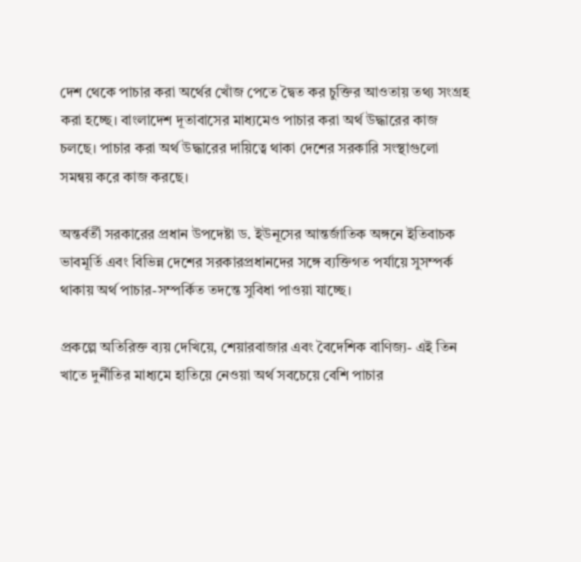দেশ থেকে পাচার করা অর্থের খোঁজ পেতে দ্বৈত কর চুক্তির আওতায় তথ্য সংগ্রহ করা হচ্ছে। বাংলাদেশ দূতাবাসের মাধ্যমেও পাচার করা অর্থ উদ্ধারের কাজ চলছে। পাচার করা অর্থ উদ্ধারের দায়িত্বে থাকা দেশের সরকারি সংস্থাগুলো সমন্বয় করে কাজ করছে।

অন্তর্বর্তী সরকারের প্রধান উপদেষ্টা ড. ইউনূসের আন্তর্জাতিক অঙ্গনে ইতিবাচক ভাবমূর্তি এবং বিভিন্ন দেশের সরকারপ্রধানদের সঙ্গে ব্যক্তিগত পর্যায়ে সুসম্পর্ক থাকায় অর্থ পাচার-সম্পর্কিত তদন্তে সুবিধা পাওয়া যাচ্ছে।

প্রকল্পে অতিরিক্ত ব্যয় দেখিয়ে, শেয়ারবাজার এবং বৈদেশিক বাণিজ্য- এই তিন খাতে দুর্নীতির মাধ্যমে হাতিয়ে নেওয়া অর্থ সবচেয়ে বেশি পাচার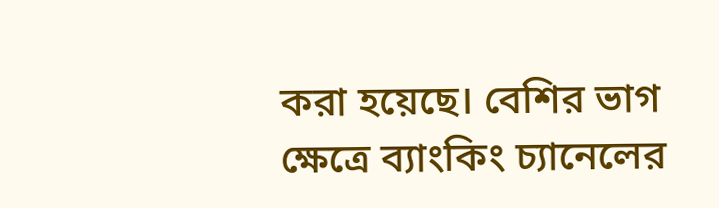করা হয়েছে। বেশির ভাগ ক্ষেত্রে ব্যাংকিং চ্যানেলের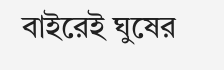বাইরেই ঘুষের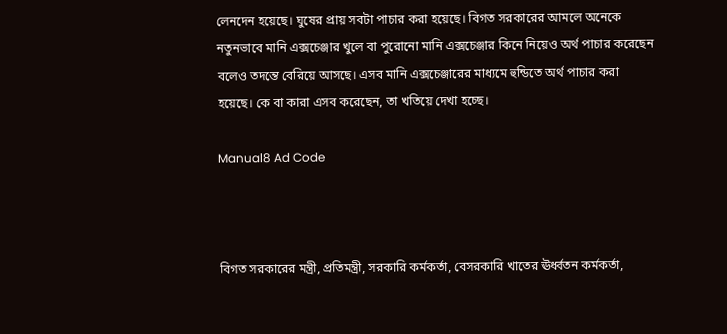লেনদেন হয়েছে। ঘুষের প্রায় সবটা পাচার করা হয়েছে। বিগত সরকারের আমলে অনেকে নতুনভাবে মানি এক্সচেঞ্জার খুলে বা পুরোনো মানি এক্সচেঞ্জার কিনে নিয়েও অর্থ পাচার করেছেন বলেও তদন্তে বেরিয়ে আসছে। এসব মানি এক্সচেঞ্জারের মাধ্যমে হুন্ডিতে অর্থ পাচার করা হয়েছে। কে বা কারা এসব করেছেন, তা খতিয়ে দেখা হচ্ছে।

Manual8 Ad Code



বিগত সরকারের মন্ত্রী, প্রতিমন্ত্রী, সরকারি কর্মকর্তা, বেসরকারি খাতের ঊর্ধ্বতন কর্মকর্তা,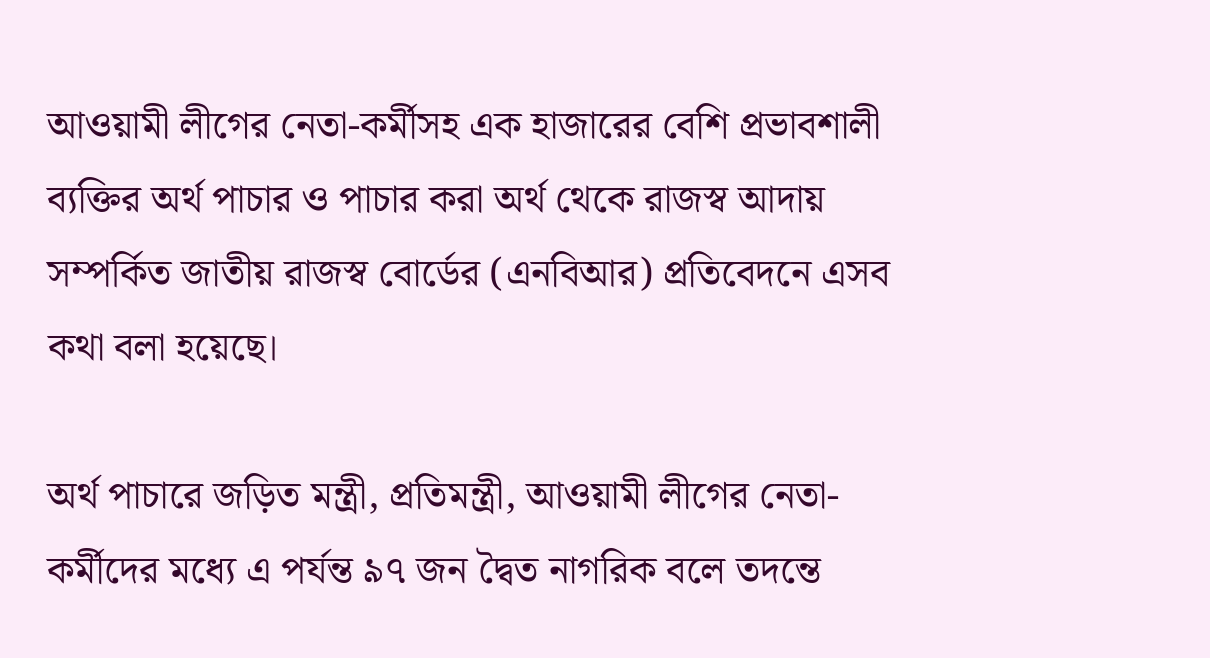আওয়ামী লীগের নেতা-কর্মীসহ এক হাজারের বেশি প্রভাবশালী ব্যক্তির অর্থ পাচার ও পাচার করা অর্থ থেকে রাজস্ব আদায় সম্পর্কিত জাতীয় রাজস্ব বোর্ডের (এনবিআর) প্রতিবেদনে এসব কথা বলা হয়েছে।

অর্থ পাচারে জড়িত মন্ত্রী, প্রতিমন্ত্রী, আওয়ামী লীগের নেতা-কর্মীদের মধ্যে এ পর্যন্ত ৯৭ জন দ্বৈত নাগরিক বলে তদন্তে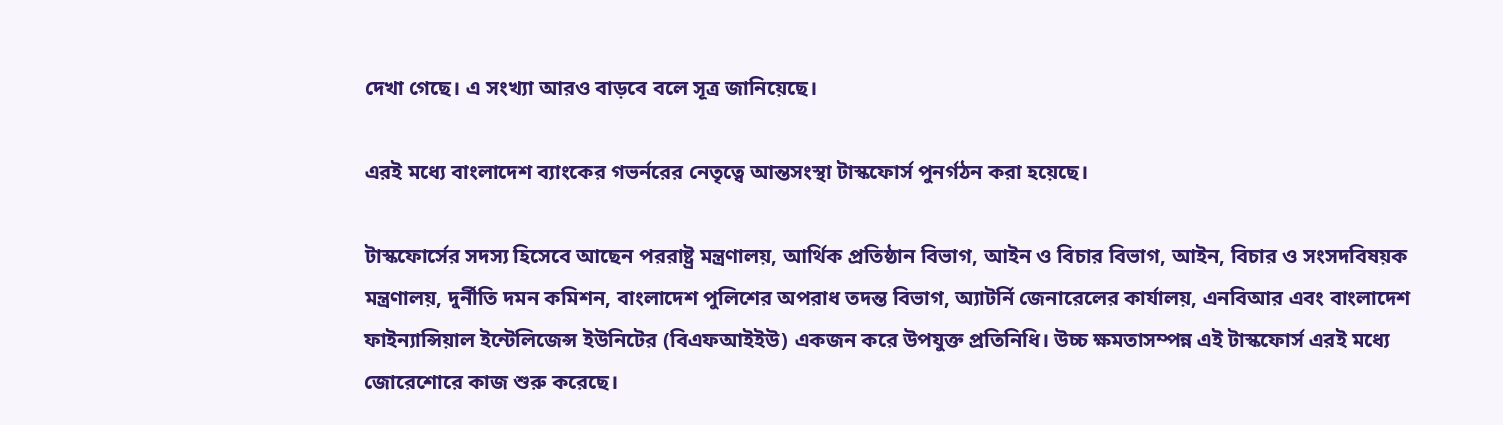দেখা গেছে। এ সংখ্যা আরও বাড়বে বলে সূত্র জানিয়েছে।

এরই মধ্যে বাংলাদেশ ব্যাংকের গভর্নরের নেতৃত্বে আন্তসংস্থা টাস্কফোর্স পুনর্গঠন করা হয়েছে।

টাস্কফোর্সের সদস্য হিসেবে আছেন পররাষ্ট্র মন্ত্রণালয়, আর্থিক প্রতিষ্ঠান বিভাগ, আইন ও বিচার বিভাগ, আইন, বিচার ও সংসদবিষয়ক মন্ত্রণালয়, দুর্নীতি দমন কমিশন, বাংলাদেশ পুলিশের অপরাধ তদন্ত বিভাগ, অ্যাটর্নি জেনারেলের কার্যালয়, এনবিআর এবং বাংলাদেশ ফাইন্যান্সিয়াল ইন্টেলিজেন্স ইউনিটের (বিএফআইইউ) একজন করে উপযুক্ত প্রতিনিধি। উচ্চ ক্ষমতাসম্পন্ন এই টাস্কফোর্স এরই মধ্যে জোরেশোরে কাজ শুরু করেছে।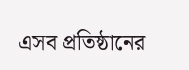এসব প্রতিষ্ঠানের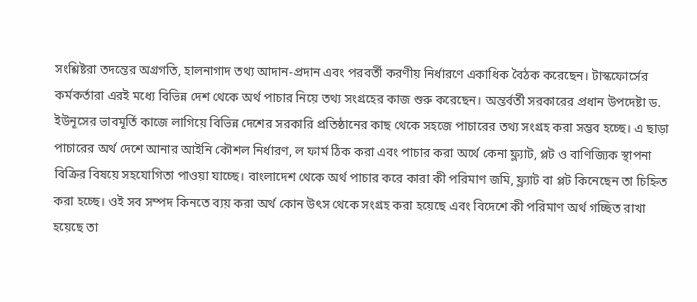সংশ্লিষ্টরা তদন্তের অগ্রগতি, হালনাগাদ তথ্য আদান-প্রদান এবং পরবর্তী করণীয় নির্ধারণে একাধিক বৈঠক করেছেন। টাস্কফোর্সের কর্মকর্তারা এরই মধ্যে বিভিন্ন দেশ থেকে অর্থ পাচার নিয়ে তথ্য সংগ্রহের কাজ শুরু করেছেন। অন্তর্বর্তী সরকারের প্রধান উপদেষ্টা ড. ইউনূসের ভাবমূর্তি কাজে লাগিয়ে বিভিন্ন দেশের সরকারি প্রতিষ্ঠানের কাছ থেকে সহজে পাচারের তথ্য সংগ্রহ করা সম্ভব হচ্ছে। এ ছাড়া পাচারের অর্থ দেশে আনার আইনি কৌশল নির্ধারণ, ল ফার্ম ঠিক করা এবং পাচার করা অর্থে কেনা ফ্ল্যাট, প্লট ও বাণিজ্যিক স্থাপনা বিক্রির বিষয়ে সহযোগিতা পাওয়া যাচ্ছে। বাংলাদেশ থেকে অর্থ পাচার করে কারা কী পরিমাণ জমি, ফ্ল্যাট বা প্লট কিনেছেন তা চিহ্নিত করা হচ্ছে। ওই সব সম্পদ কিনতে ব্যয় করা অর্থ কোন উৎস থেকে সংগ্রহ করা হয়েছে এবং বিদেশে কী পরিমাণ অর্থ গচ্ছিত রাখা হয়েছে তা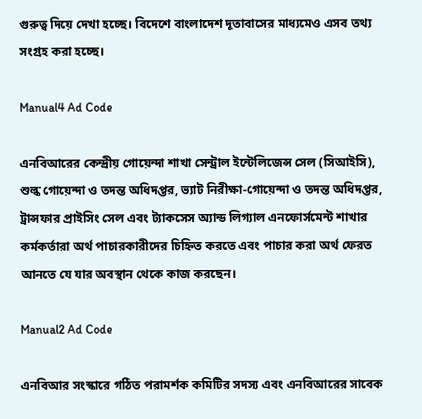গুরুত্ব দিয়ে দেখা হচ্ছে। বিদেশে বাংলাদেশ দূতাবাসের মাধ্যমেও এসব তথ্য সংগ্রহ করা হচ্ছে।

Manual4 Ad Code

এনবিআরের কেন্দ্রীয় গোয়েন্দা শাখা সেন্ট্রাল ইন্টেলিজেন্স সেল (সিআইসি), শুল্ক গোয়েন্দা ও তদন্ত অধিদপ্তর, ভ্যাট নিরীক্ষা-গোয়েন্দা ও তদন্ত অধিদপ্তর, ট্রান্সফার প্রাইসিং সেল এবং ট্যাকসেস অ্যান্ড লিগ্যাল এনফোর্সমেন্ট শাখার কর্মকর্তারা অর্থ পাচারকারীদের চিহ্নিত করতে এবং পাচার করা অর্থ ফেরত আনতে যে যার অবস্থান থেকে কাজ করছেন।

Manual2 Ad Code

এনবিআর সংস্কারে গঠিত পরামর্শক কমিটির সদস্য এবং এনবিআরের সাবেক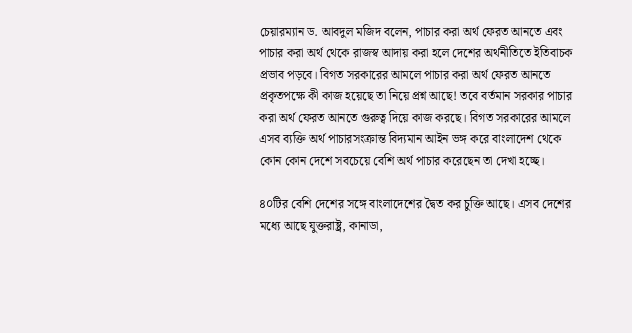চেয়ারম্যান ড. আবদুল মজিদ বলেন, পাচার করা অর্থ ফেরত আনতে এবং পাচার করা অর্থ থেকে রাজস্ব আদায় করা হলে দেশের অর্থনীতিতে ইতিবাচক প্রভাব পড়বে। বিগত সরকারের আমলে পাচার করা অর্থ ফেরত আনতে প্রকৃতপক্ষে কী কাজ হয়েছে তা নিয়ে প্রশ্ন আছে! তবে বর্তমান সরকার পাচার করা অর্থ ফেরত আনতে গুরুত্ব দিয়ে কাজ করছে। বিগত সরকারের আমলে এসব ব্যক্তি অর্থ পাচারসংক্রান্ত বিদ্যমান আইন ভঙ্গ করে বাংলাদেশ থেকে কোন কোন দেশে সবচেয়ে বেশি অর্থ পাচার করেছেন তা দেখা হচ্ছে।

৪০টির বেশি দেশের সঙ্গে বাংলাদেশের দ্বৈত কর চুক্তি আছে। এসব দেশের মধ্যে আছে যুক্তরাষ্ট্র, কানাডা,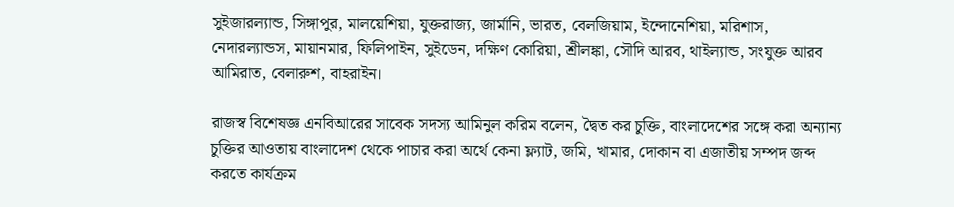সুইজারল্যান্ড, সিঙ্গাপুর, মালয়েশিয়া, যুক্তরাজ্য, জার্মানি, ভারত, বেলজিয়াম, ইন্দোনেশিয়া, মরিশাস, নেদারল্যান্ডস, মায়ানমার, ফিলিপাইন, সুইডেন, দক্ষিণ কোরিয়া, শ্রীলঙ্কা, সৌদি আরব, থাইল্যান্ড, সংযুক্ত আরব আমিরাত, বেলারুশ, বাহরাইন।

রাজস্ব বিশেষজ্ঞ এনবিআরের সাবেক সদস্য আমিনুল করিম বলেন, দ্বৈত কর চুক্তি, বাংলাদেশের সঙ্গে করা অন্যান্য চুক্তির আওতায় বাংলাদেশ থেকে পাচার করা অর্থে কেনা ফ্ল্যাট, জমি, খামার, দোকান বা এজাতীয় সম্পদ জব্দ করতে কার্যক্রম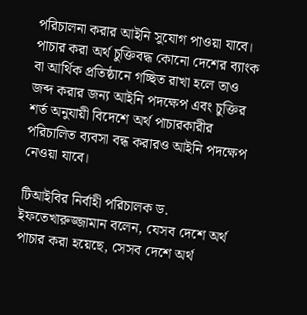পরিচালনা করার আইনি সুযোগ পাওয়া যাবে। পাচার করা অর্থ চুক্তিবদ্ধ কোনো দেশের ব্যাংক বা আর্থিক প্রতিষ্ঠানে গচ্ছিত রাখা হলে তাও জব্দ করার জন্য আইনি পদক্ষেপ এবং চুক্তির শর্ত অনুযায়ী বিদেশে অর্থ পাচারকারীর পরিচালিত ব্যবসা বন্ধ করারও আইনি পদক্ষেপ নেওয়া যাবে।

টিআইবির নির্বাহী পরিচালক ড. ইফতেখারুজ্জামান বলেন, যেসব দেশে অর্থ পাচার করা হয়েছে, সেসব দেশে অর্থ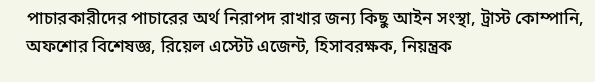পাচারকারীদের পাচারের অর্থ নিরাপদ রাখার জন্য কিছু আইন সংস্থা, ট্রাস্ট কোম্পানি, অফশোর বিশেষজ্ঞ, রিয়েল এস্টেট এজেন্ট, হিসাবরক্ষক, নিয়ন্ত্রক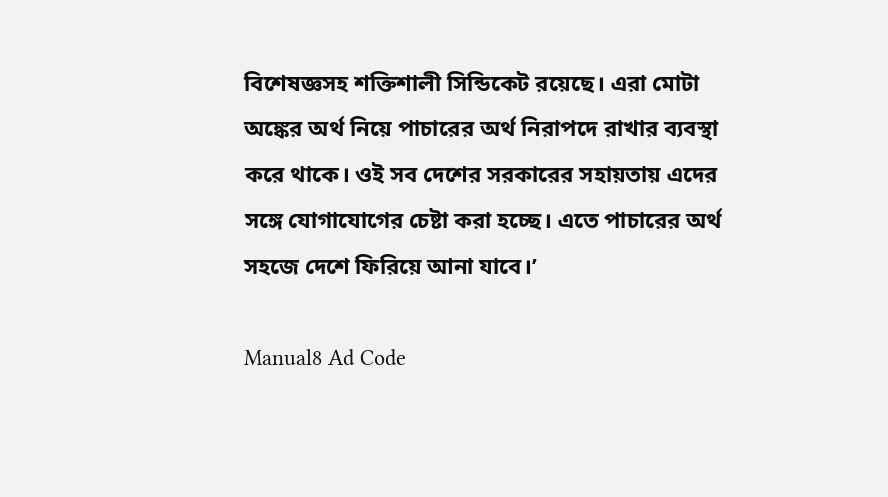বিশেষজ্ঞসহ শক্তিশালী সিন্ডিকেট রয়েছে। এরা মোটা অঙ্কের অর্থ নিয়ে পাচারের অর্থ নিরাপদে রাখার ব্যবস্থা করে থাকে। ওই সব দেশের সরকারের সহায়তায় এদের সঙ্গে যোগাযোগের চেষ্টা করা হচ্ছে। এতে পাচারের অর্থ সহজে দেশে ফিরিয়ে আনা যাবে।’

Manual8 Ad Code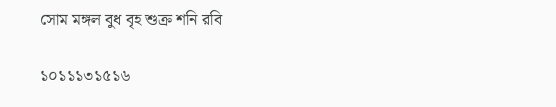সোম মঙ্গল বুধ বৃহ শুক্র শনি রবি

১০১১১৩১৫১৬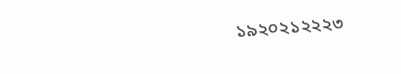১৯২০২১২২২৩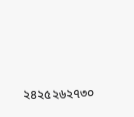২৪২৫২৬২৭৩০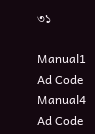৩১

Manual1 Ad Code
Manual4 Ad Code